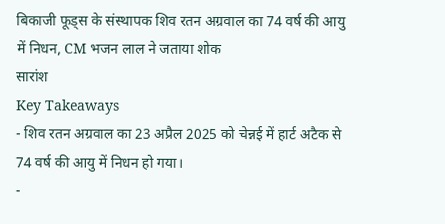बिकाजी फूड्स के संस्थापक शिव रतन अग्रवाल का 74 वर्ष की आयु में निधन, CM भजन लाल ने जताया शोक
सारांश
Key Takeaways
- शिव रतन अग्रवाल का 23 अप्रैल 2025 को चेन्नई में हार्ट अटैक से 74 वर्ष की आयु में निधन हो गया।
-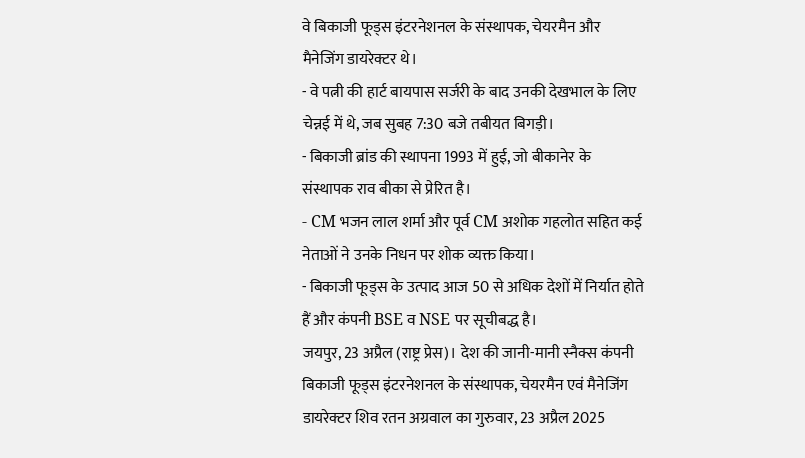वे बिकाजी फूड्स इंटरनेशनल के संस्थापक, चेयरमैन और मैनेजिंग डायरेक्टर थे।
- वे पत्नी की हार्ट बायपास सर्जरी के बाद उनकी देखभाल के लिए चेन्नई में थे, जब सुबह 7:30 बजे तबीयत बिगड़ी।
- बिकाजी ब्रांड की स्थापना 1993 में हुई, जो बीकानेर के संस्थापक राव बीका से प्रेरित है।
- CM भजन लाल शर्मा और पूर्व CM अशोक गहलोत सहित कई नेताओं ने उनके निधन पर शोक व्यक्त किया।
- बिकाजी फूड्स के उत्पाद आज 50 से अधिक देशों में निर्यात होते हैं और कंपनी BSE व NSE पर सूचीबद्ध है।
जयपुर, 23 अप्रैल (राष्ट्र प्रेस)। देश की जानी-मानी स्नैक्स कंपनी बिकाजी फूड्स इंटरनेशनल के संस्थापक, चेयरमैन एवं मैनेजिंग डायरेक्टर शिव रतन अग्रवाल का गुरुवार, 23 अप्रैल 2025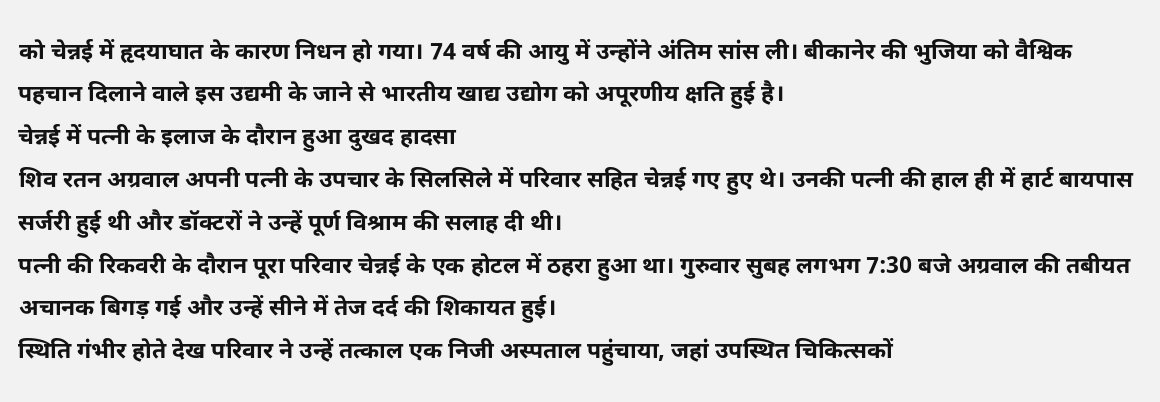को चेन्नई में हृदयाघात के कारण निधन हो गया। 74 वर्ष की आयु में उन्होंने अंतिम सांस ली। बीकानेर की भुजिया को वैश्विक पहचान दिलाने वाले इस उद्यमी के जाने से भारतीय खाद्य उद्योग को अपूरणीय क्षति हुई है।
चेन्नई में पत्नी के इलाज के दौरान हुआ दुखद हादसा
शिव रतन अग्रवाल अपनी पत्नी के उपचार के सिलसिले में परिवार सहित चेन्नई गए हुए थे। उनकी पत्नी की हाल ही में हार्ट बायपास सर्जरी हुई थी और डॉक्टरों ने उन्हें पूर्ण विश्राम की सलाह दी थी।
पत्नी की रिकवरी के दौरान पूरा परिवार चेन्नई के एक होटल में ठहरा हुआ था। गुरुवार सुबह लगभग 7:30 बजे अग्रवाल की तबीयत अचानक बिगड़ गई और उन्हें सीने में तेज दर्द की शिकायत हुई।
स्थिति गंभीर होते देख परिवार ने उन्हें तत्काल एक निजी अस्पताल पहुंचाया, जहां उपस्थित चिकित्सकों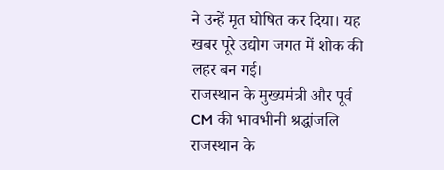ने उन्हें मृत घोषित कर दिया। यह खबर पूरे उद्योग जगत में शोक की लहर बन गई।
राजस्थान के मुख्यमंत्री और पूर्व CM की भावभीनी श्रद्धांजलि
राजस्थान के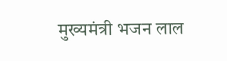मुख्यमंत्री भजन लाल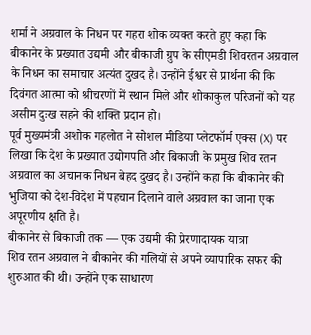शर्मा ने अग्रवाल के निधन पर गहरा शोक व्यक्त करते हुए कहा कि बीकानेर के प्रख्यात उद्यमी और बीकाजी ग्रुप के सीएमडी शिवरतन अग्रवाल के निधन का समाचार अत्यंत दुखद है। उन्होंने ईश्वर से प्रार्थना की कि दिवंगत आत्मा को श्रीचरणों में स्थान मिले और शोकाकुल परिजनों को यह असीम दुःख सहने की शक्ति प्रदान हो।
पूर्व मुख्यमंत्री अशोक गहलोत ने सोशल मीडिया प्लेटफॉर्म एक्स (X) पर लिखा कि देश के प्रख्यात उद्योगपति और बिकाजी के प्रमुख शिव रतन अग्रवाल का अचानक निधन बेहद दुखद है। उन्होंने कहा कि बीकानेर की भुजिया को देश-विदेश में पहचान दिलाने वाले अग्रवाल का जाना एक अपूरणीय क्षति है।
बीकानेर से बिकाजी तक — एक उद्यमी की प्रेरणादायक यात्रा
शिव रतन अग्रवाल ने बीकानेर की गलियों से अपने व्यापारिक सफर की शुरुआत की थी। उन्होंने एक साधारण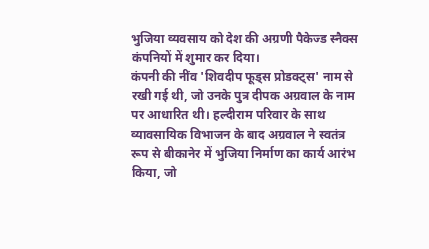भुजिया व्यवसाय को देश की अग्रणी पैकेज्ड स्नैक्स कंपनियों में शुमार कर दिया।
कंपनी की नींव 'शिवदीप फूड्स प्रोडक्ट्स' नाम से रखी गई थी, जो उनके पुत्र दीपक अग्रवाल के नाम पर आधारित थी। हल्दीराम परिवार के साथ व्यावसायिक विभाजन के बाद अग्रवाल ने स्वतंत्र रूप से बीकानेर में भुजिया निर्माण का कार्य आरंभ किया, जो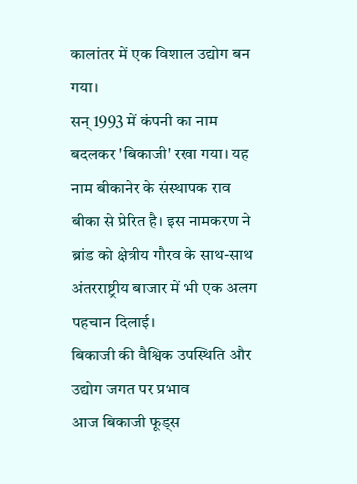कालांतर में एक विशाल उद्योग बन गया।
सन् 1993 में कंपनी का नाम बदलकर 'बिकाजी' रखा गया। यह नाम बीकानेर के संस्थापक राव बीका से प्रेरित है। इस नामकरण ने ब्रांड को क्षेत्रीय गौरव के साथ-साथ अंतरराष्ट्रीय बाजार में भी एक अलग पहचान दिलाई।
बिकाजी की वैश्विक उपस्थिति और उद्योग जगत पर प्रभाव
आज बिकाजी फूड्स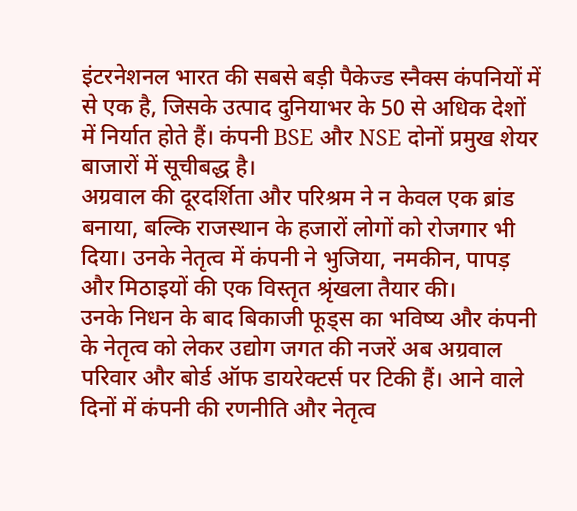इंटरनेशनल भारत की सबसे बड़ी पैकेज्ड स्नैक्स कंपनियों में से एक है, जिसके उत्पाद दुनियाभर के 50 से अधिक देशों में निर्यात होते हैं। कंपनी BSE और NSE दोनों प्रमुख शेयर बाजारों में सूचीबद्ध है।
अग्रवाल की दूरदर्शिता और परिश्रम ने न केवल एक ब्रांड बनाया, बल्कि राजस्थान के हजारों लोगों को रोजगार भी दिया। उनके नेतृत्व में कंपनी ने भुजिया, नमकीन, पापड़ और मिठाइयों की एक विस्तृत श्रृंखला तैयार की।
उनके निधन के बाद बिकाजी फूड्स का भविष्य और कंपनी के नेतृत्व को लेकर उद्योग जगत की नजरें अब अग्रवाल परिवार और बोर्ड ऑफ डायरेक्टर्स पर टिकी हैं। आने वाले दिनों में कंपनी की रणनीति और नेतृत्व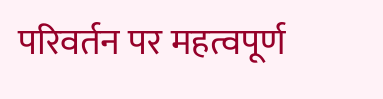परिवर्तन पर महत्वपूर्ण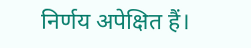निर्णय अपेक्षित हैं।